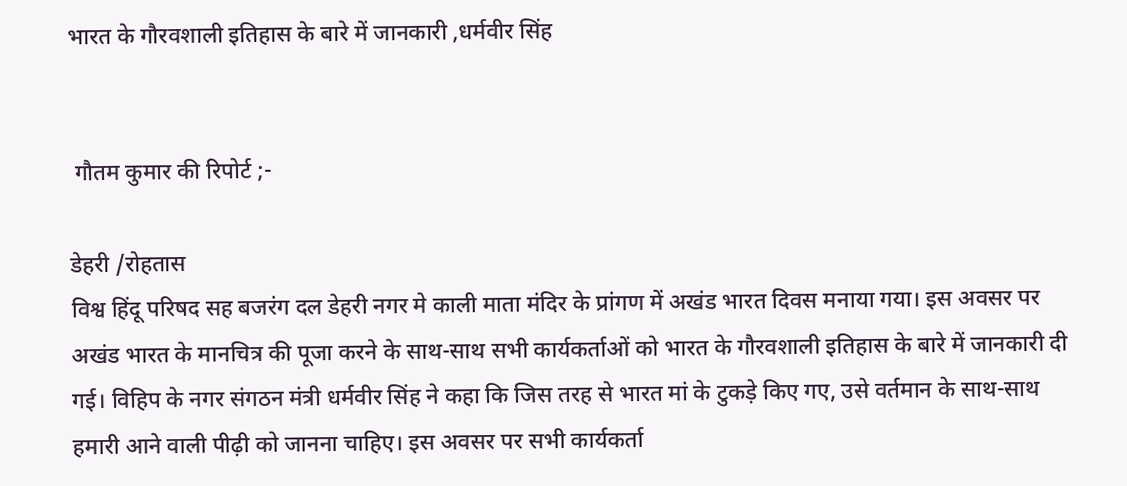भारत के गौरवशाली इतिहास के बारे में जानकारी ,धर्मवीर सिंह


 गौतम कुमार की रिपोर्ट ;-

डेहरी /रोहतास
विश्व हिंदू परिषद सह बजरंग दल डेहरी नगर मे काली माता मंदिर के प्रांगण में अखंड भारत दिवस मनाया गया। इस अवसर पर अखंड भारत के मानचित्र की पूजा करने के साथ-साथ सभी कार्यकर्ताओं को भारत के गौरवशाली इतिहास के बारे में जानकारी दी गई। विहिप के नगर संगठन मंत्री धर्मवीर सिंह ने कहा कि जिस तरह से भारत मां के टुकड़े किए गए, उसे वर्तमान के साथ-साथ हमारी आने वाली पीढ़ी को जानना चाहिए। इस अवसर पर सभी कार्यकर्ता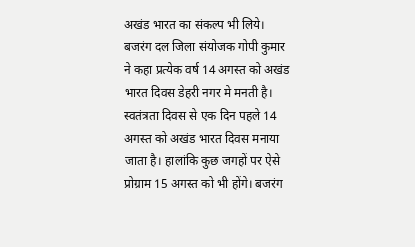अखंड भारत का संकल्प भी लिये। बजरंग दल जिला संयोजक गोपी कुमार ने कहा प्रत्येक वर्ष 14 अगस्त को अखंड भारत दिवस डेहरी नगर मे मनती है। स्वतंत्रता दिवस से एक दिन पहले 14 अगस्त को अखंड भारत दिवस मनाया जाता है। हालांकि कुछ जगहों पर ऐसे प्रोग्राम 15 अगस्त को भी होंगे। बजरंग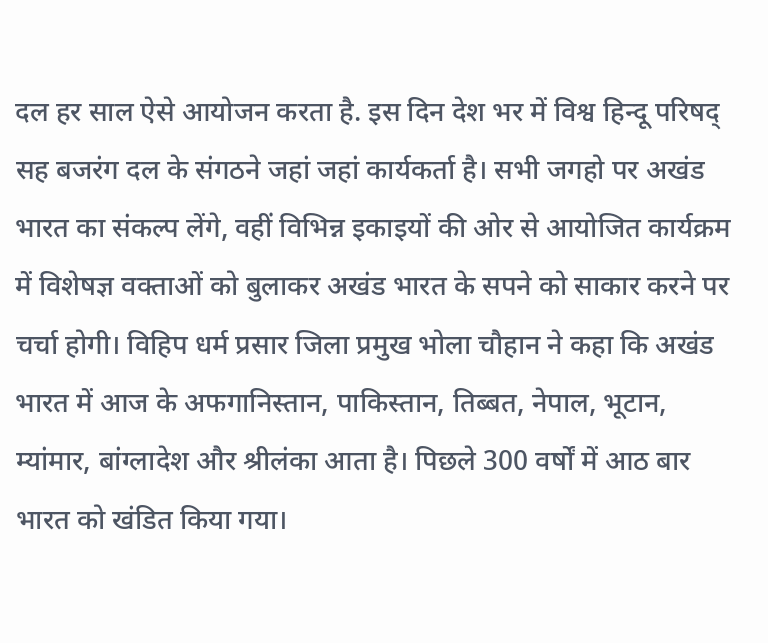दल हर साल ऐसे आयोजन करता है. इस दिन देश भर में विश्व हिन्दू परिषद् सह बजरंग दल के संगठने जहां जहां कार्यकर्ता है। सभी जगहो पर अखंड भारत का संकल्प लेंगे, वहीं विभिन्न इकाइयों की ओर से आयोजित कार्यक्रम में विशेषज्ञ वक्ताओं को बुलाकर अखंड भारत के सपने को साकार करने पर चर्चा होगी। विहिप धर्म प्रसार जिला प्रमुख भोला चौहान ने कहा कि अखंड भारत में आज के अफगानिस्तान, पाकिस्तान, तिब्बत, नेपाल, भूटान, म्यांमार, बांग्लादेश और श्रीलंका आता है। पिछले 300 वर्षों में आठ बार भारत को खंडित किया गया।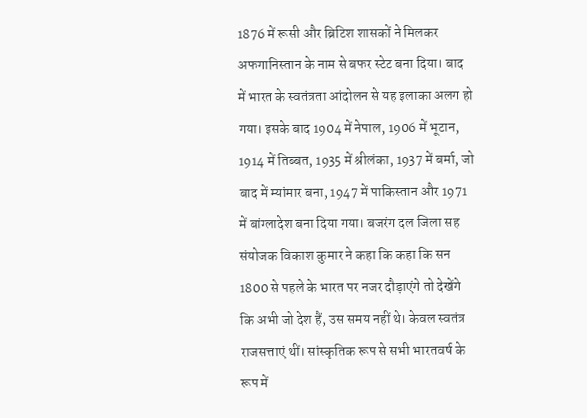1876 में रूसी और ब्रिटिश शासकों ने मिलकर अफगानिस्तान के नाम से बफर स्टेट बना दिया। बाद में भारत के स्वतंत्रता आंदोलन से यह इलाका अलग हो गया। इसके बाद 1904 में नेपाल, 1906 में भूटान, 1914 में तिब्बत, 1935 में श्रीलंका, 1937 में बर्मा, जो बाद में म्यांमार बना, 1947 में पाकिस्तान और 1971 में बांग्लादेश बना दिया गया। बजरंग दल जिला सह संयोजक विकाश कुमार ने कहा कि कहा कि सन 1800 से पहले के भारत पर नजर दौड़ाएंगे तो देखेंगे कि अभी जो देश हैं, उस समय नहीं थे। केवल स्वतंत्र राजसत्ताएं थीं। सांस्कृतिक रूप से सभी भारतवर्ष के रूप में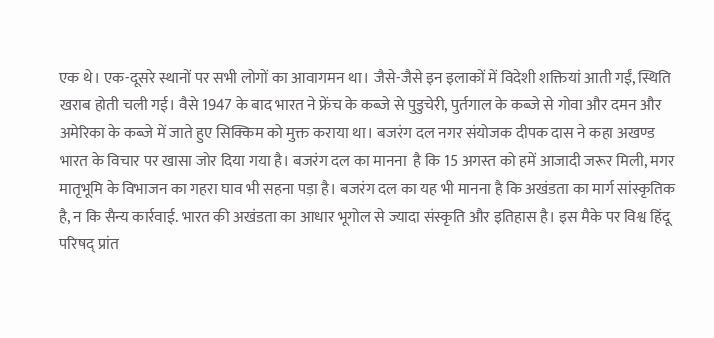एक थे। एक-दूसरे स्थानों पर सभी लोगों का आवागमन था। जैसे-जैसे इन इलाकों में विदेशी शक्तियां आती गईं, स्थिति खराब होती चली गई। वैसे 1947 के बाद भारत ने फ्रेंच के कब्जे से पुडुचेरी, पुर्तगाल के कब्जे से गोवा और दमन और अमेरिका के कब्जे में जाते हुए सिक्किम को मुक्त कराया था। बजरंग दल नगर संयोजक दीपक दास ने कहा अखण्ड भारत के विचार पर खासा जोर दिया गया है। बजरंग दल का मानना  है कि 15 अगस्त को हमें आजादी जरूर मिली, मगर मातृभूमि के विभाजन का गहरा घाव भी सहना पड़ा है। बजरंग दल का यह भी मानना है कि अखंडता का मार्ग सांस्कृतिक है, न कि सैन्य कार्रवाई. भारत की अखंडता का आधार भूगोल से ज्यादा संस्कृति और इतिहास है। इस मैके पर विश्व हिंदू परिषद् प्रांत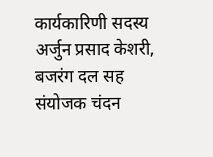कार्यकारिणी सदस्य अर्जुन प्रसाद केशरी, बजरंग दल सह संयोजक चंदन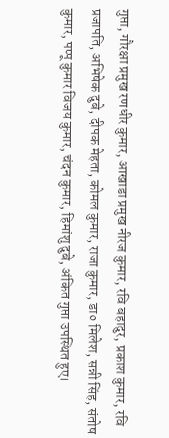गुप्ता, गौरक्षा प्रमुख रणधीर कुमार, आखाडा प्रमुख नीरज कुमार, रवि बहादुर, प्रकाश कुमार, रवि प्रजापति, अभिषेक दुबे, दीपक मेहता, कोमल कुमार, राजा कुमार, डा० मिलेश, सन्नी सिंह, संतोष कुमार, पप्पू कुमार विजय कुमार, चंदन कुमार, हिमांशु दुबे, अंकित गुप्ता उपस्थित हुए।